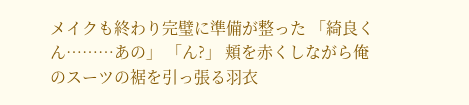メイクも終わり完璧に準備が整った 「綺良くん………あの」 「ん?」 頬を赤くしながら俺のスーツの裾を引っ張る羽衣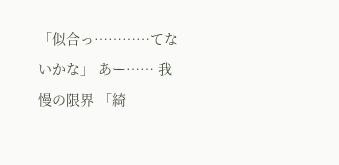「似合っ…………てないかな」 あー…… 我慢の限界 「綺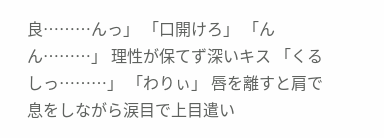良………んっ」 「口開けろ」 「んん………」 理性が保てず深いキス 「くるしっ………」 「わりぃ」 唇を離すと肩で息をしながら涙目で上目遣い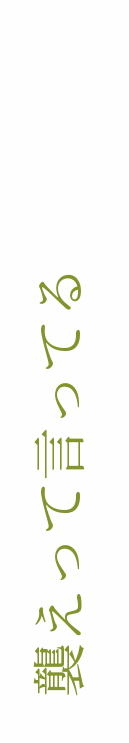襲えって言ってる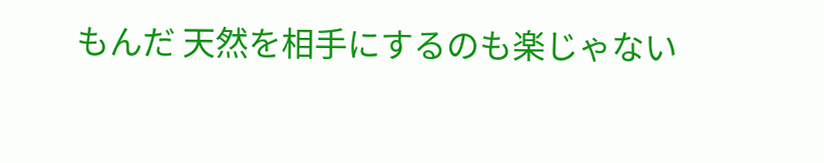もんだ 天然を相手にするのも楽じゃない